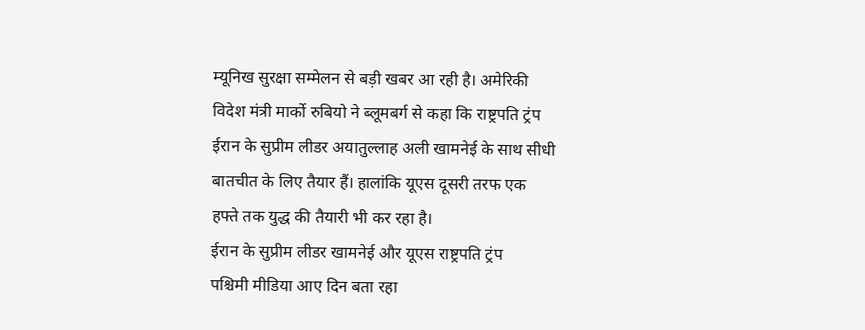म्यूनिख सुरक्षा सम्मेलन से बड़ी खबर आ रही है। अमेरिकी विदेश मंत्री मार्को रुबियो ने ब्लूमबर्ग से कहा कि राष्ट्रपति ट्रंप ईरान के सुप्रीम लीडर अयातुल्लाह अली खामनेई के साथ सीधी बातचीत के लिए तैयार हैं। हालांकि यूएस दूसरी तरफ एक हफ्ते तक युद्ध की तैयारी भी कर रहा है।
ईरान के सुप्रीम लीडर खामनेई और यूएस राष्ट्रपति ट्रंप
पश्चिमी मीडिया आए दिन बता रहा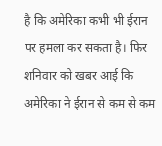है कि अमेरिका कभी भी ईरान पर हमला कर सकता है। फिर शनिवार को खबर आई कि अमेरिका ने ईरान से कम से कम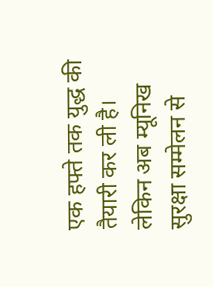एक हफ्ते तक युद्ध की तैयारी कर ली है। लेकिन अब म्यूनिख सुरक्षा सम्मेलन से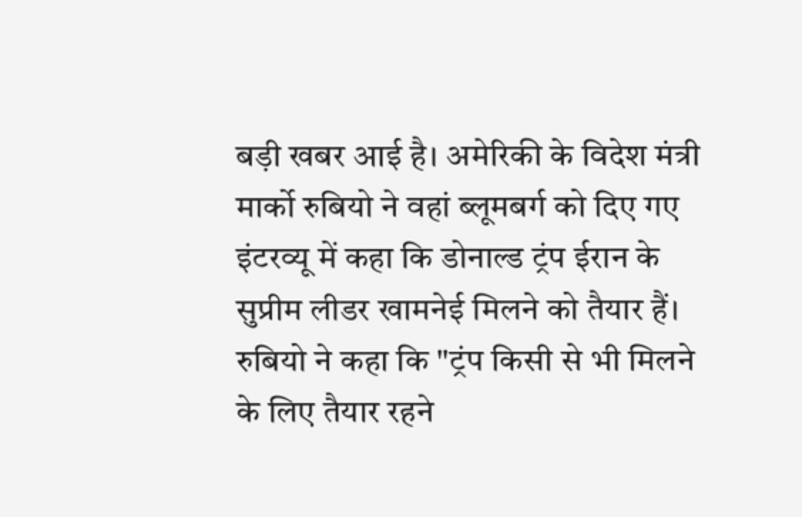बड़ी खबर आई है। अमेरिकी के विदेश मंत्री मार्को रुबियो ने वहां ब्लूमबर्ग को दिए गए इंटरव्यू में कहा कि डोनाल्ड ट्रंप ईरान के सुप्रीम लीडर खामनेई मिलने को तैयार हैं। रुबियो ने कहा कि "ट्रंप किसी से भी मिलने के लिए तैयार रहने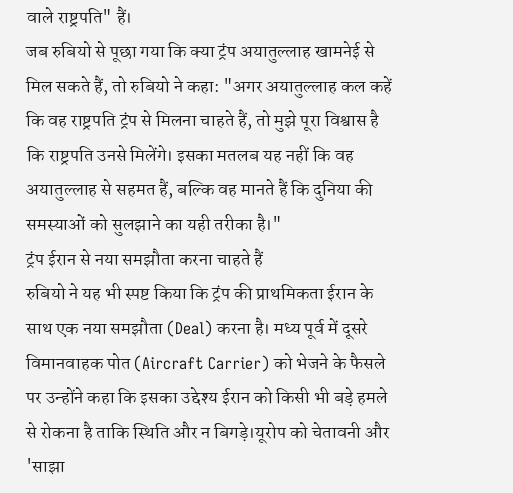वाले राष्ट्रपति" हैं।
जब रुबियो से पूछा गया कि क्या ट्रंप अयातुल्लाह खामनेई से मिल सकते हैं, तो रुबियो ने कहा: "अगर अयातुल्लाह कल कहें कि वह राष्ट्रपति ट्रंप से मिलना चाहते हैं, तो मुझे पूरा विश्वास है कि राष्ट्रपति उनसे मिलेंगे। इसका मतलब यह नहीं कि वह अयातुल्लाह से सहमत हैं, बल्कि वह मानते हैं कि दुनिया की समस्याओं को सुलझाने का यही तरीका है।"
ट्रंप ईरान से नया समझौता करना चाहते हैं
रुबियो ने यह भी स्पष्ट किया कि ट्रंप की प्राथमिकता ईरान के साथ एक नया समझौता (Deal) करना है। मध्य पूर्व में दूसरे विमानवाहक पोत (Aircraft Carrier) को भेजने के फैसले पर उन्होंने कहा कि इसका उद्देश्य ईरान को किसी भी बड़े हमले से रोकना है ताकि स्थिति और न बिगड़े।यूरोप को चेतावनी और 'साझा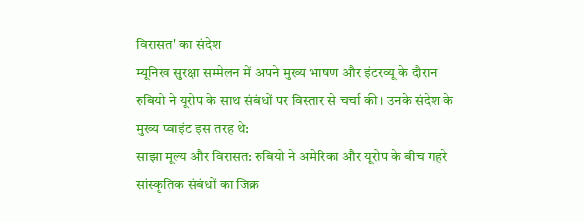विरासत' का संदेश
म्यूनिख सुरक्षा सम्मेलन में अपने मुख्य भाषण और इंटरव्यू के दौरान रुबियो ने यूरोप के साथ संबंधों पर विस्तार से चर्चा की। उनके संदेश के मुख्य प्वाइंट इस तरह थे:
साझा मूल्य और विरासत: रुबियो ने अमेरिका और यूरोप के बीच गहरे सांस्कृतिक संबंधों का जिक्र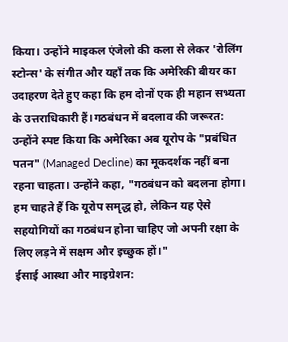किया। उन्होंने माइकल एंजेलो की कला से लेकर 'रोलिंग स्टोन्स' के संगीत और यहाँ तक कि अमेरिकी बीयर का उदाहरण देते हुए कहा कि हम दोनों एक ही महान सभ्यता के उत्तराधिकारी हैं।गठबंधन में बदलाव की जरूरत: उन्होंने स्पष्ट किया कि अमेरिका अब यूरोप के "प्रबंधित पतन" (Managed Decline) का मूकदर्शक नहीं बना रहना चाहता। उन्होंने कहा, "गठबंधन को बदलना होगा। हम चाहते हैं कि यूरोप समृद्ध हो, लेकिन यह ऐसे सहयोगियों का गठबंधन होना चाहिए जो अपनी रक्षा के लिए लड़ने में सक्षम और इच्छुक हों।"
ईसाई आस्था और माइग्रेशन: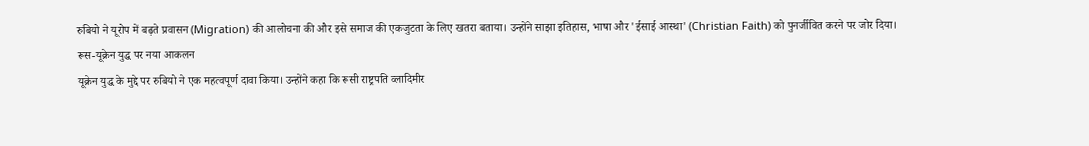रुबियो ने यूरोप में बढ़ते प्रवासन (Migration) की आलोचना की और इसे समाज की एकजुटता के लिए खतरा बताया। उन्होंने साझा इतिहास, भाषा और 'ईसाई आस्था' (Christian Faith) को पुनर्जीवित करने पर जोर दिया।
रूस-यूक्रेन युद्ध पर नया आकलन
यूक्रेन युद्ध के मुद्दे पर रुबियो ने एक महत्वपूर्ण दावा किया। उन्होंने कहा कि रूसी राष्ट्रपति व्लादिमीर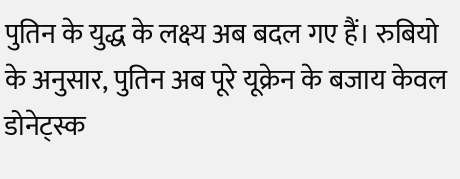पुतिन के युद्ध के लक्ष्य अब बदल गए हैं। रुबियो के अनुसार, पुतिन अब पूरे यूक्रेन के बजाय केवल डोनेट्स्क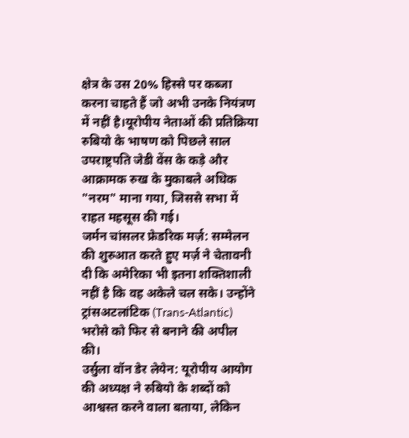क्षेत्र के उस 20% हिस्से पर कब्जा करना चाहते हैं जो अभी उनके नियंत्रण में नहीं है।यूरोपीय नेताओं की प्रतिक्रिया
रुबियो के भाषण को पिछले साल उपराष्ट्रपति जेडी वेंस के कड़े और आक्रामक रुख के मुकाबले अधिक "नरम" माना गया, जिससे सभा में राहत महसूस की गई।
जर्मन चांसलर फ्रेडरिक मर्ज़: सम्मेलन की शुरुआत करते हुए मर्ज़ ने चेतावनी दी कि अमेरिका भी इतना शक्तिशाली नहीं है कि वह अकेले चल सके। उन्होंने ट्रांसअटलांटिक (Trans-Atlantic) भरोसे को फिर से बनाने की अपील की।
उर्सुला वॉन डेर लेयेन: यूरोपीय आयोग की अध्यक्ष ने रुबियो के शब्दों को आश्वस्त करने वाला बताया, लेकिन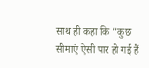साथ ही कहा कि "कुछ सीमाएं ऐसी पार हो गई हैं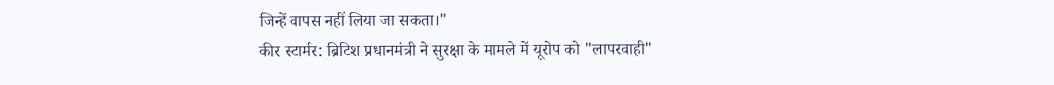जिन्हें वापस नहीं लिया जा सकता।"
कीर स्टार्मर: ब्रिटिश प्रधानमंत्री ने सुरक्षा के मामले में यूरोप को "लापरवाही"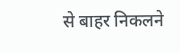से बाहर निकलने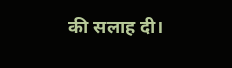की सलाह दी।